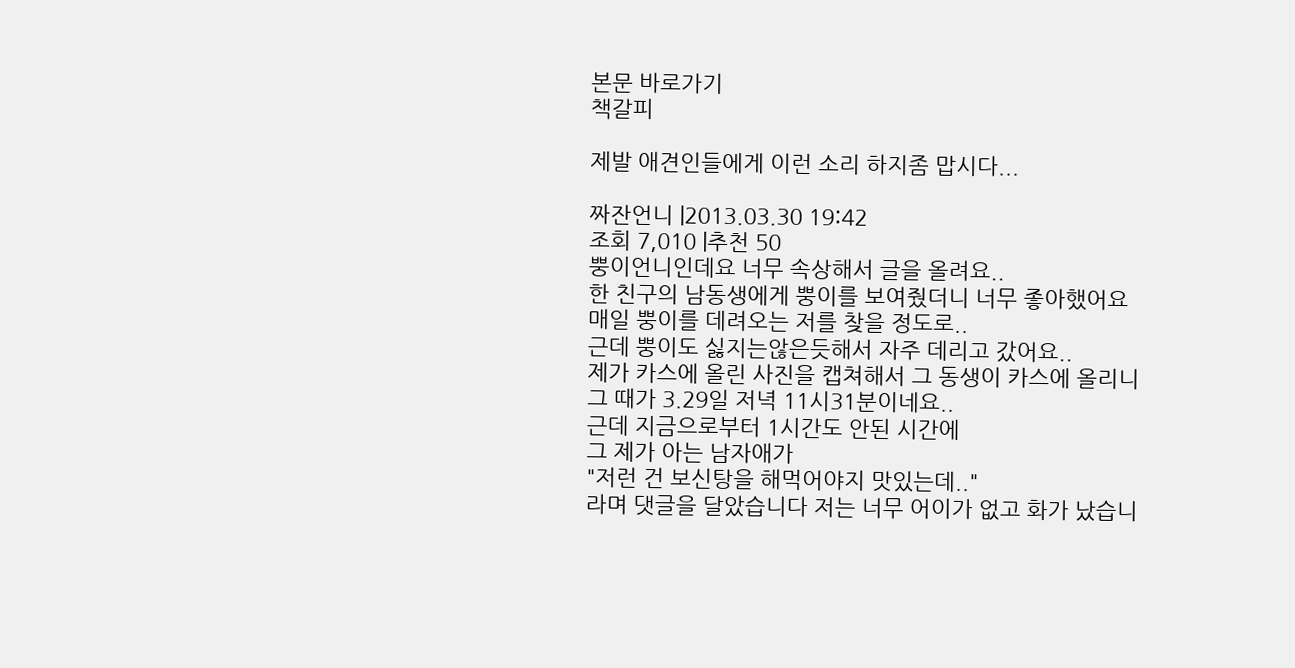본문 바로가기
책갈피

제발 애견인들에게 이런 소리 하지좀 맙시다...

짜잔언니 |2013.03.30 19:42
조회 7,010 |추천 50
뿡이언니인데요 너무 속상해서 글을 올려요..
한 친구의 남동생에게 뿡이를 보여줬더니 너무 좋아했어요
매일 뿡이를 데려오는 저를 찾을 정도로..
근데 뿡이도 싫지는않은듯해서 자주 데리고 갔어요..
제가 카스에 올린 사진을 캡쳐해서 그 동생이 카스에 올리니
그 때가 3.29일 저녁 11시31분이네요..
근데 지금으로부터 1시간도 안된 시간에
그 제가 아는 남자애가
"저런 건 보신탕을 해먹어야지 맛있는데.."
라며 댓글을 달았습니다 저는 너무 어이가 없고 화가 났습니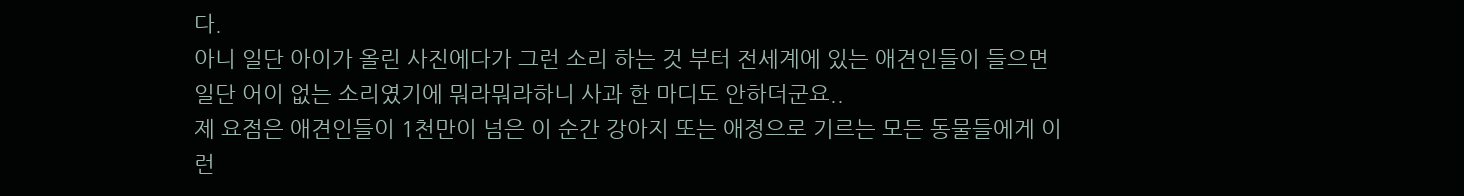다.
아니 일단 아이가 올린 사진에다가 그런 소리 하는 것 부터 전세계에 있는 애견인들이 들으면 일단 어이 없는 소리였기에 뭐라뭐라하니 사과 한 마디도 안하더군요..
제 요점은 애견인들이 1천만이 넘은 이 순간 강아지 또는 애정으로 기르는 모든 동물들에게 이런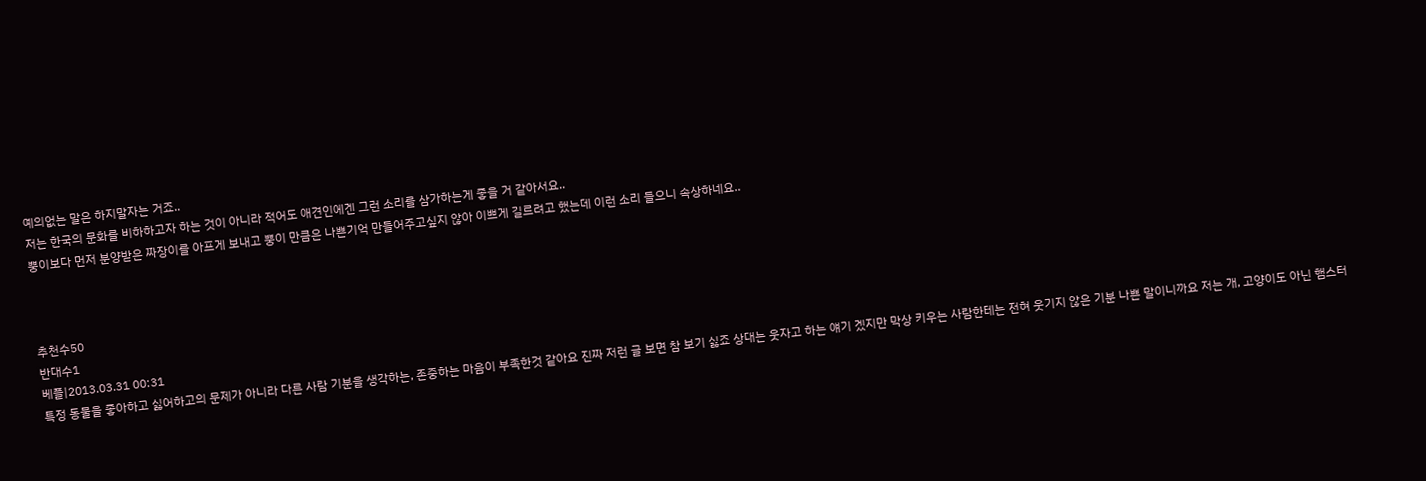예의없는 말은 하지말자는 거죠..
저는 한국의 문화를 비하하고자 하는 것이 아니라 적어도 애견인에겐 그런 소리를 삼가하는게 좋을 거 같아서요..
뿡이보다 먼저 분양받은 짜장이를 아프게 보내고 뿡이 만큼은 나쁜기억 만들어주고싶지 않아 이쁘게 길르려고 했는데 이런 소리 들으니 속상하네요..



추천수50
반대수1
베플|2013.03.31 00:31
특정 동물을 좋아하고 싫어하고의 문제가 아니라 다른 사람 기분을 생각하는, 존중하는 마음이 부족한것 같아요 진짜 저런 글 보면 참 보기 싫죠 상대는 웃자고 하는 얘기 겠지만 막상 키우는 사람한테는 전혀 웃기지 않은 기분 나쁜 말이니까요 저는 개, 고양이도 아닌 햄스터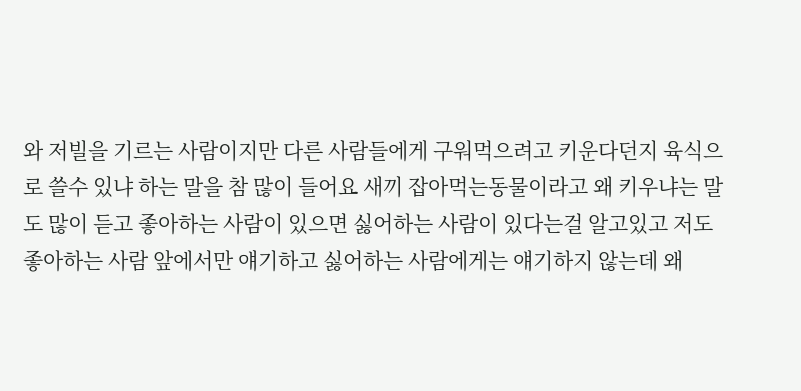와 저빌을 기르는 사람이지만 다른 사람들에게 구워먹으려고 키운다던지 육식으로 쓸수 있냐 하는 말을 참 많이 들어요 새끼 잡아먹는동물이라고 왜 키우냐는 말도 많이 듣고 좋아하는 사람이 있으면 싫어하는 사람이 있다는걸 알고있고 저도 좋아하는 사람 앞에서만 얘기하고 싫어하는 사람에게는 얘기하지 않는데 왜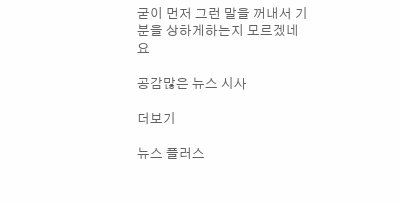굳이 먼저 그런 말을 꺼내서 기분을 상하게하는지 모르겠네요

공감많은 뉴스 시사

더보기

뉴스 플러스